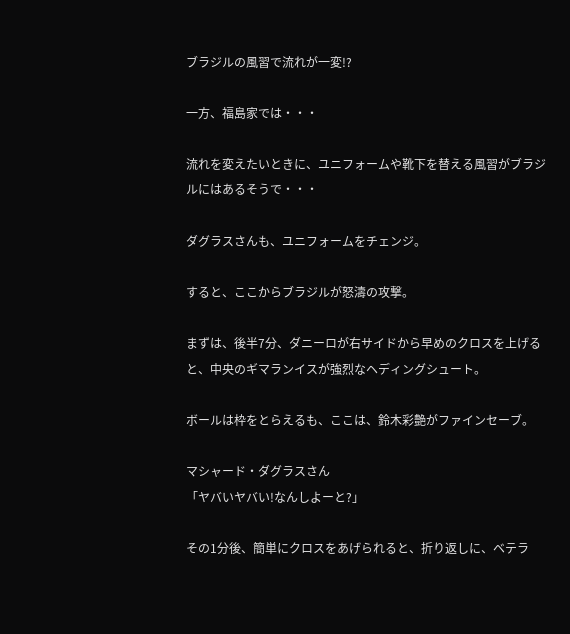ブラジルの風習で流れが一変!?

一方、福島家では・・・

流れを変えたいときに、ユニフォームや靴下を替える風習がブラジルにはあるそうで・・・

ダグラスさんも、ユニフォームをチェンジ。

すると、ここからブラジルが怒濤の攻撃。

まずは、後半7分、ダニーロが右サイドから早めのクロスを上げると、中央のギマランイスが強烈なヘディングシュート。

ボールは枠をとらえるも、ここは、鈴木彩艶がファインセーブ。

マシャード・ダグラスさん
「ヤバいヤバい!なんしよーと?」

その1分後、簡単にクロスをあげられると、折り返しに、ベテラ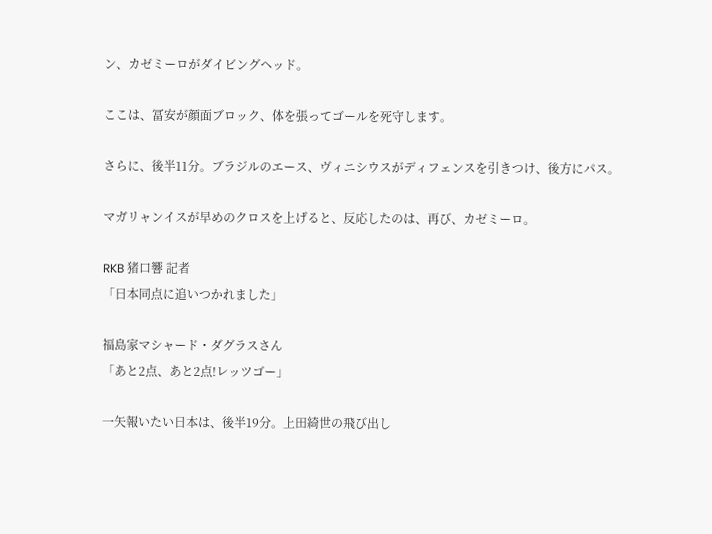ン、カゼミーロがダイビングヘッド。

ここは、冨安が顔面ブロック、体を張ってゴールを死守します。

さらに、後半11分。ブラジルのエース、ヴィニシウスがディフェンスを引きつけ、後方にパス。

マガリャンイスが早めのクロスを上げると、反応したのは、再び、カゼミーロ。

RKB 猪口響 記者
「日本同点に追いつかれました」

福島家マシャード・ダグラスさん
「あと2点、あと2点!レッツゴー」

一矢報いたい日本は、後半19分。上田綺世の飛び出し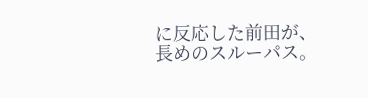に反応した前田が、長めのスルーパス。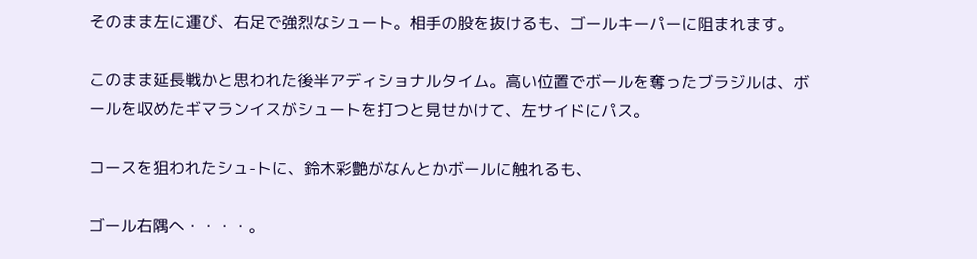そのまま左に運び、右足で強烈なシュート。相手の股を抜けるも、ゴールキーパーに阻まれます。

このまま延長戦かと思われた後半アディショナルタイム。高い位置でボールを奪ったブラジルは、ボールを収めたギマランイスがシュートを打つと見せかけて、左サイドにパス。

コースを狙われたシュ-トに、鈴木彩艶がなんとかボールに触れるも、

ゴール右隅へ・・・・。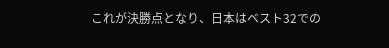これが決勝点となり、日本はベスト32での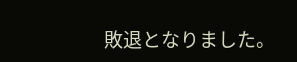敗退となりました。